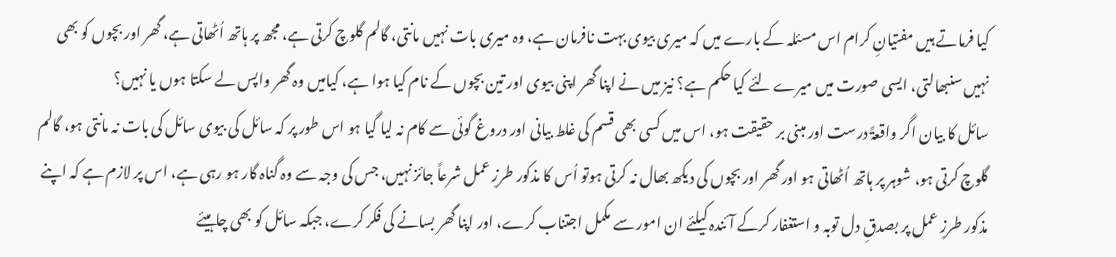کیا فرماتے ہیں مفتیانِ کرام اس مسئلہ کے بارے میں کہ میری بیوی بہت نافرمان ہے، وہ میری بات نہیں مانتی، گالم گلوچ کرتی ہے، مجھ پر ہاتھ اُٹھاتی ہے، گھر اور بچوں کو بھی نہیں سنبھالتی، ایسی صورت میں میرے لئے کیا حکم ہے؟ نیز میں نے اپنا گھر اپنی بیوی اور تین بچوں کے نام کیا ہوا ہے، کیامیں وہ گھر واپس لے سکتا ہوں یا نہیں؟
سائل کا بیان اگر واقعۃً درست اور مبنی بر حقیقت ہو، اس میں کسی بھی قسم کی غلط بیانی اور دروغ گوئی سے کام نہ لیا گیا ہو اس طور پر کہ سائل کی بیوی سائل کی بات نہ مانتی ہو، گالم گلوچ کرتی ہو، شوہر پر ہاتھ اُٹھاتی ہو اور گھر اور بچوں کی دیکھ بھال نہ کرتی ہوتو اُس کا مذکور طرزِ عمل شرعاً جائز نہیں، جس کی وجہ سے وہ گناہ گار ہو رہی ہے، اس پر لازم ہے کہ اپنے مذکور طرزِ عمل پر بصدقِ دل توبہ و استغفار کرکے آئندہ کیلئے ان امور سے مکمل اجتناب کرے، اور اپنا گھر بسانے کی فکر کرے، جبکہ سائل کو بھی چاہیئے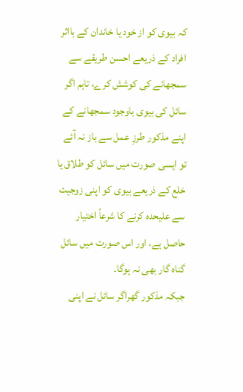کہ بیوی کو از خود یا خاندان کے بااثر افراد کے ذریعے احسن طریقے سے سمجھانے کی کوشش کرے، تاہم اگر سائل کی بیوی باوجود سمجھانے کے اپنے مذکور طرزِ عمل سے باز نہ آئے تو ایسی صورت میں سائل کو طلاق یا خلع کے ذریعے بیوی کو اپنی زوجیت سے علیحدہ کرنے کا شرعاً اختیار حاصل ہے، اور اس صورت میں سائل گناہ گار بھی نہ ہوگا۔
جبکہ مذکور گھراگر سائل نے اپنی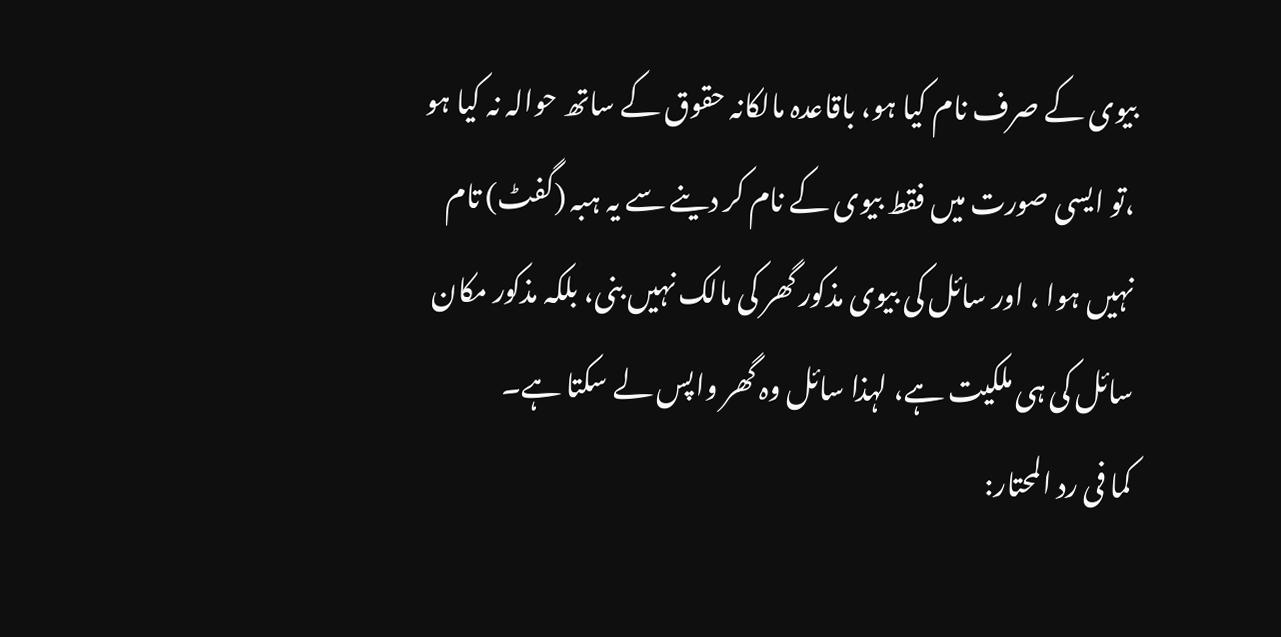بیوی کے صرف نام کیا ہو، باقاعدہ مالکانہ حقوق کے ساتھ حوالہ نہ کیا ہو ،تو ایسی صورت میں فقط بیوی کے نام کر دینے سے یہ ہبہ (گفٹ) تام نہیں ہوا ، اور سائل کی بیوی مذکور گھر کی مالک نہیں بنی، بلکہ مذکور مکان سائل کی ہی ملکیت ہے، لہذا سائل وہ گھر واپس لے سکتا ہے۔
کما فی رد المحتار: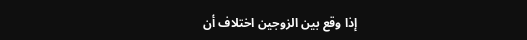إذا وقع بين الزوجين اختلاف أن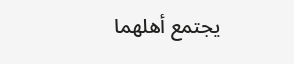يجتمع أهلهما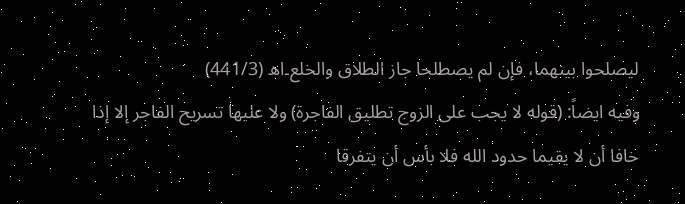ليصلحوا بينهما، فإن لم يصطلحا جاز الطلاق والخلع۔اھ (441/3)
وفیه ایضاً: (قوله لا يجب على الزوج تطليق الفاجرة) ولا عليها تسريح الفاجر إلا إذا خافا أن لا يقيما حدود الله فلا بأس أن يتفرقا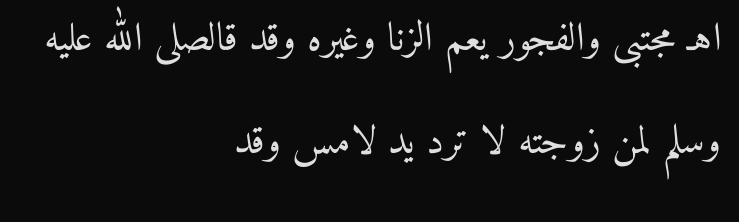اهـ مجتبى والفجور يعم الزنا وغيره وقد قالصلى الله عليه وسلم لمن زوجته لا ترد يد لامس وقد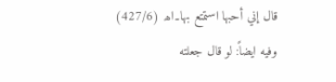قال إني أحبها استمتع بها۔اھ (427/6)
وفیه ایضاً: لو قال جعلته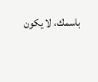باسمك، لا يكون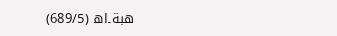هبة۔اھ (689/5)